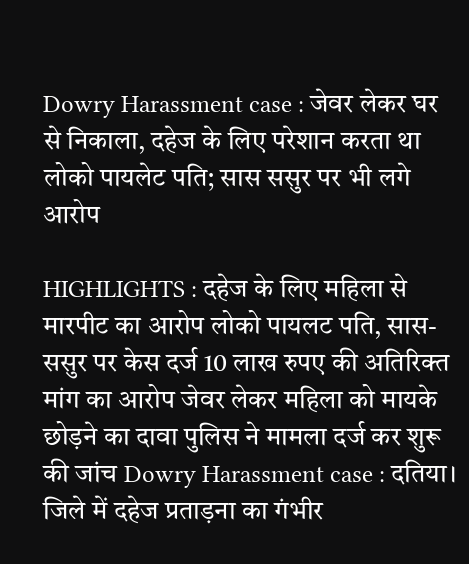Dowry Harassment case : जेवर लेकर घर से निकाला, दहेज के लिए परेशान करता था लोको पायलेट पति; सास ससुर पर भी लगे आरोप

HIGHLIGHTS : दहेज के लिए महिला से मारपीट का आरोप लोको पायलट पति, सास-ससुर पर केस दर्ज 10 लाख रुपए की अतिरिक्त मांग का आरोप जेवर लेकर महिला को मायके छोड़ने का दावा पुलिस ने मामला दर्ज कर शुरू की जांच Dowry Harassment case : दतिया। जिले में दहेज प्रताड़ना का गंभीर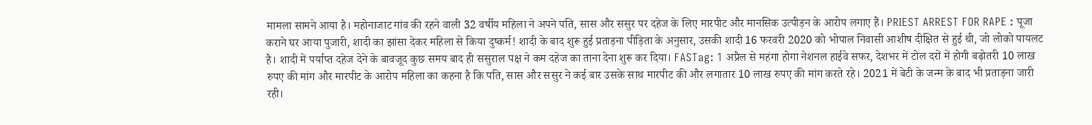मामला सामने आया है। महोनाजाट गांव की रहने वाली 32 वर्षीय महिला ने अपने पति, सास और ससुर पर दहेज के लिए मारपीट और मानसिक उत्पीड़न के आरोप लगाए हैं। PRIEST ARREST FOR RAPE : पूजा कराने घर आया पुजारी, शादी का झांसा देकर महिला से किया दुष्कर्म! शादी के बाद शुरू हुई प्रताड़ना पीड़िता के अनुसार, उसकी शादी 16 फरवरी 2020 को भोपाल निवासी आशीष दीक्षित से हुई थी, जो लोको पायलट है। शादी में पर्याप्त दहेज देने के बावजूद कुछ समय बाद ही ससुराल पक्ष ने कम दहेज का ताना देना शुरू कर दिया। FASTag: 1 अप्रैल से महंगा होगा नेशनल हाईवे सफर, देशभर में टोल दरों में होगी बढ़ोतरी 10 लाख रुपए की मांग और मारपीट के आरोप महिला का कहना है कि पति, सास और ससुर ने कई बार उसके साथ मारपीट की और लगातार 10 लाख रुपए की मांग करते रहे। 2021 में बेटी के जन्म के बाद भी प्रताड़ना जारी रही।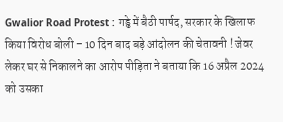Gwalior Road Protest : गड्ढे में बैठी पार्षद, सरकार के खिलाफ किया विरोध बोली – 10 दिन बाद बड़े आंदोलन की चेतावनी ! जेवर लेकर घर से निकालने का आरोप पीड़िता ने बताया कि 16 अप्रैल 2024 को उसका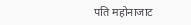पति महोनाजाट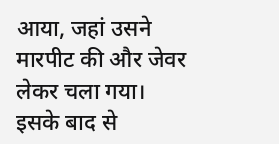आया, जहां उसने मारपीट की और जेवर लेकर चला गया। इसके बाद से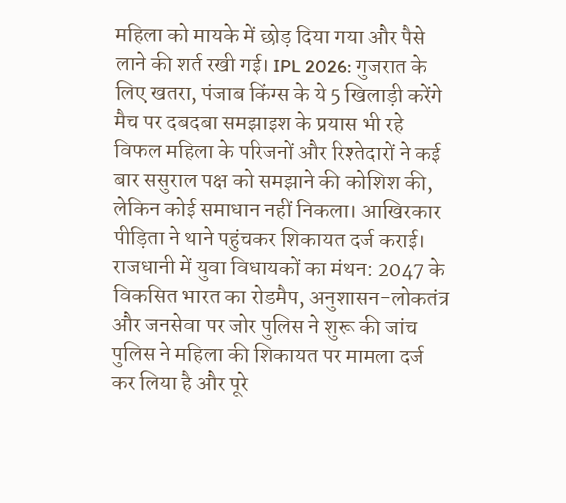महिला को मायके में छोड़ दिया गया और पैसे लाने की शर्त रखी गई। IPL 2026: गुजरात के लिए खतरा, पंजाब किंग्स के ये 5 खिलाड़ी करेंगे मैच पर दबदबा समझाइश के प्रयास भी रहे विफल महिला के परिजनों और रिश्तेदारों ने कई बार ससुराल पक्ष को समझाने की कोशिश की, लेकिन कोई समाधान नहीं निकला। आखिरकार पीड़िता ने थाने पहुंचकर शिकायत दर्ज कराई। राजधानी में युवा विधायकों का मंथन: 2047 के विकसित भारत का रोडमैप, अनुशासन-लोकतंत्र और जनसेवा पर जोर पुलिस ने शुरू की जांच पुलिस ने महिला की शिकायत पर मामला दर्ज कर लिया है और पूरे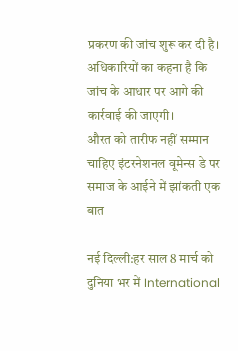प्रकरण की जांच शुरू कर दी है। अधिकारियों का कहना है कि जांच के आधार पर आगे की कार्रवाई की जाएगी।
औरत को तारीफ नहीं सम्मान चाहिए इंटरनेशनल वूमेन्स डे पर समाज के आईने में झांकती एक बात

नई दिल्ली:हर साल 8 मार्च को दुनिया भर में International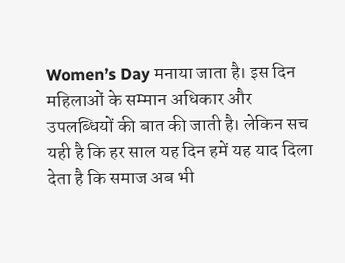Women’s Day मनाया जाता है। इस दिन महिलाओं के सम्मान अधिकार और उपलब्धियों की बात की जाती है। लेकिन सच यही है कि हर साल यह दिन हमें यह याद दिला देता है कि समाज अब भी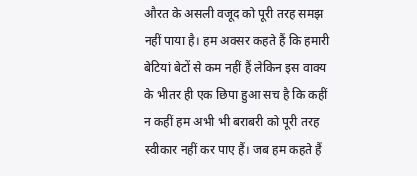औरत के असली वजूद को पूरी तरह समझ नहीं पाया है। हम अक्सर कहते हैं कि हमारी बेटियां बेटों से कम नहीं हैं लेकिन इस वाक्य के भीतर ही एक छिपा हुआ सच है कि कहीं न कहीं हम अभी भी बराबरी को पूरी तरह स्वीकार नहीं कर पाए हैं। जब हम कहते हैं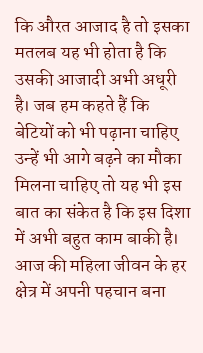कि औरत आजाद है तो इसका मतलब यह भी होता है कि उसकी आजादी अभी अधूरी है। जब हम कहते हैं कि बेटियों को भी पढ़ाना चाहिए उन्हें भी आगे बढ़ने का मौका मिलना चाहिए तो यह भी इस बात का संकेत है कि इस दिशा में अभी बहुत काम बाकी है। आज की महिला जीवन के हर क्षेत्र में अपनी पहचान बना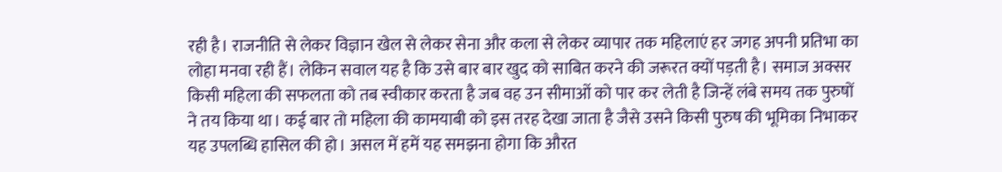रही है। राजनीति से लेकर विज्ञान खेल से लेकर सेना और कला से लेकर व्यापार तक महिलाएं हर जगह अपनी प्रतिभा का लोहा मनवा रही हैं। लेकिन सवाल यह है कि उसे बार बार खुद को साबित करने की जरूरत क्यों पड़ती है। समाज अक्सर किसी महिला की सफलता को तब स्वीकार करता है जब वह उन सीमाओं को पार कर लेती है जिन्हें लंबे समय तक पुरुषों ने तय किया था। कई बार तो महिला की कामयाबी को इस तरह देखा जाता है जैसे उसने किसी पुरुष की भूमिका निभाकर यह उपलब्धि हासिल की हो। असल में हमें यह समझना होगा कि औरत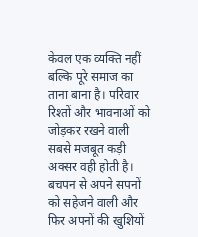केवल एक व्यक्ति नहीं बल्कि पूरे समाज का ताना बाना है। परिवार रिश्तों और भावनाओं को जोड़कर रखने वाली सबसे मजबूत कड़ी अक्सर वही होती है। बचपन से अपने सपनों को सहेजने वाली और फिर अपनों की खुशियों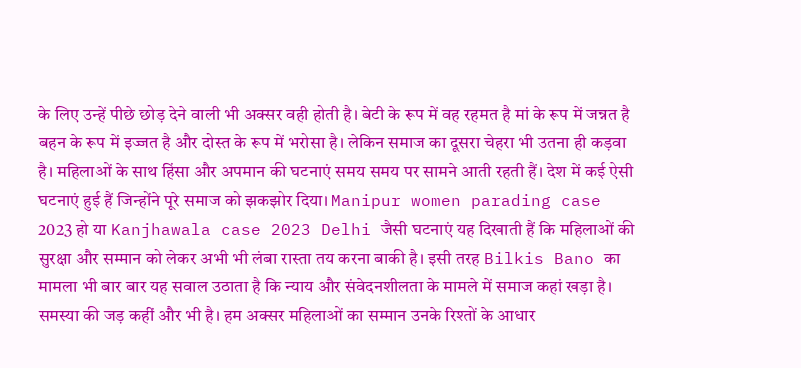के लिए उन्हें पीछे छोड़ देने वाली भी अक्सर वही होती है। बेटी के रूप में वह रहमत है मां के रूप में जन्नत है बहन के रूप में इज्जत है और दोस्त के रूप में भरोसा है। लेकिन समाज का दूसरा चेहरा भी उतना ही कड़वा है। महिलाओं के साथ हिंसा और अपमान की घटनाएं समय समय पर सामने आती रहती हैं। देश में कई ऐसी घटनाएं हुई हैं जिन्होंने पूरे समाज को झकझोर दिया। Manipur women parading case 2023 हो या Kanjhawala case 2023 Delhi जैसी घटनाएं यह दिखाती हैं कि महिलाओं की सुरक्षा और सम्मान को लेकर अभी भी लंबा रास्ता तय करना बाकी है। इसी तरह Bilkis Bano का मामला भी बार बार यह सवाल उठाता है कि न्याय और संवेदनशीलता के मामले में समाज कहां खड़ा है। समस्या की जड़ कहीं और भी है। हम अक्सर महिलाओं का सम्मान उनके रिश्तों के आधार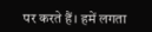पर करते हैं। हमें लगता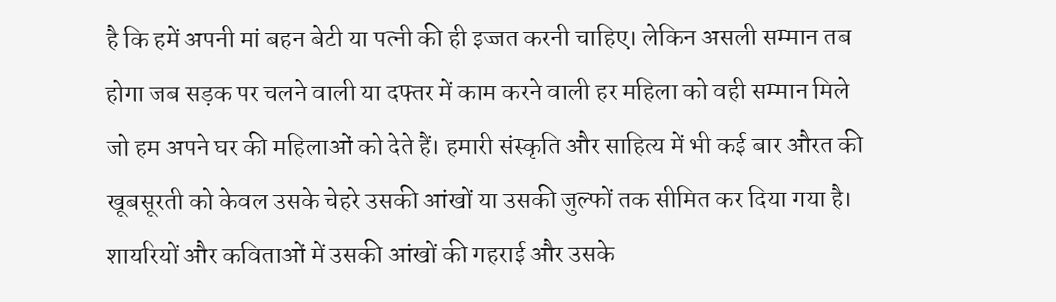है कि हमें अपनी मां बहन बेटी या पत्नी की ही इज्जत करनी चाहिए। लेकिन असली सम्मान तब होगा जब सड़क पर चलने वाली या दफ्तर में काम करने वाली हर महिला को वही सम्मान मिले जो हम अपने घर की महिलाओं को देते हैं। हमारी संस्कृति और साहित्य में भी कई बार औरत की खूबसूरती को केवल उसके चेहरे उसकी आंखों या उसकी जुल्फों तक सीमित कर दिया गया है। शायरियों और कविताओं में उसकी आंखों की गहराई और उसके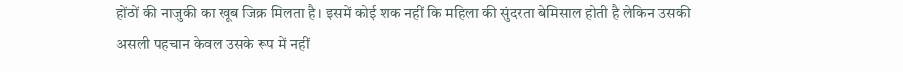होंठों की नाजुकी का खूब जिक्र मिलता है। इसमें कोई शक नहीं कि महिला की सुंदरता बेमिसाल होती है लेकिन उसकी असली पहचान केवल उसके रूप में नहीं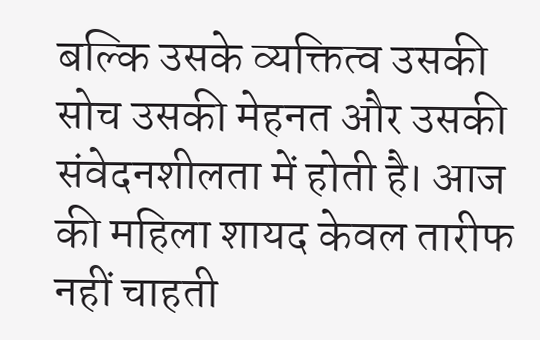बल्कि उसके व्यक्तित्व उसकी सोच उसकी मेहनत और उसकी संवेदनशीलता में होती है। आज की महिला शायद केवल तारीफ नहीं चाहती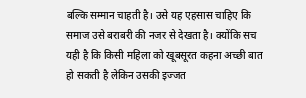बल्कि सम्मान चाहती है। उसे यह एहसास चाहिए कि समाज उसे बराबरी की नजर से देखता है। क्योंकि सच यही है कि किसी महिला को खूबसूरत कहना अच्छी बात हो सकती है लेकिन उसकी इज्जत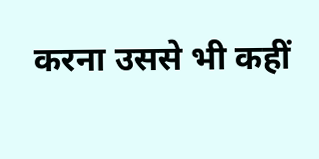करना उससे भी कहीं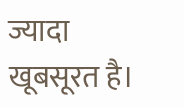ज्यादा खूबसूरत है।